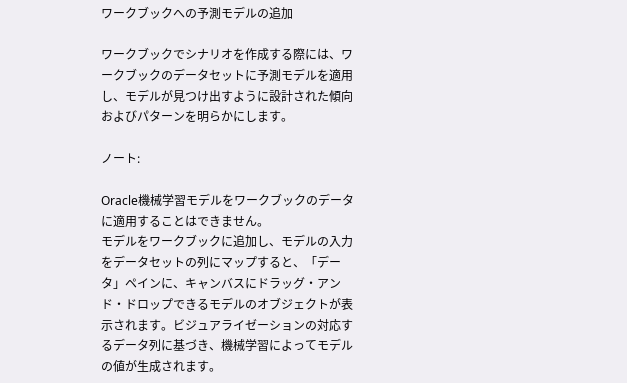ワークブックへの予測モデルの追加

ワークブックでシナリオを作成する際には、ワークブックのデータセットに予測モデルを適用し、モデルが見つけ出すように設計された傾向およびパターンを明らかにします。

ノート:

Oracle機械学習モデルをワークブックのデータに適用することはできません。
モデルをワークブックに追加し、モデルの入力をデータセットの列にマップすると、「データ」ペインに、キャンバスにドラッグ・アンド・ドロップできるモデルのオブジェクトが表示されます。ビジュアライゼーションの対応するデータ列に基づき、機械学習によってモデルの値が生成されます。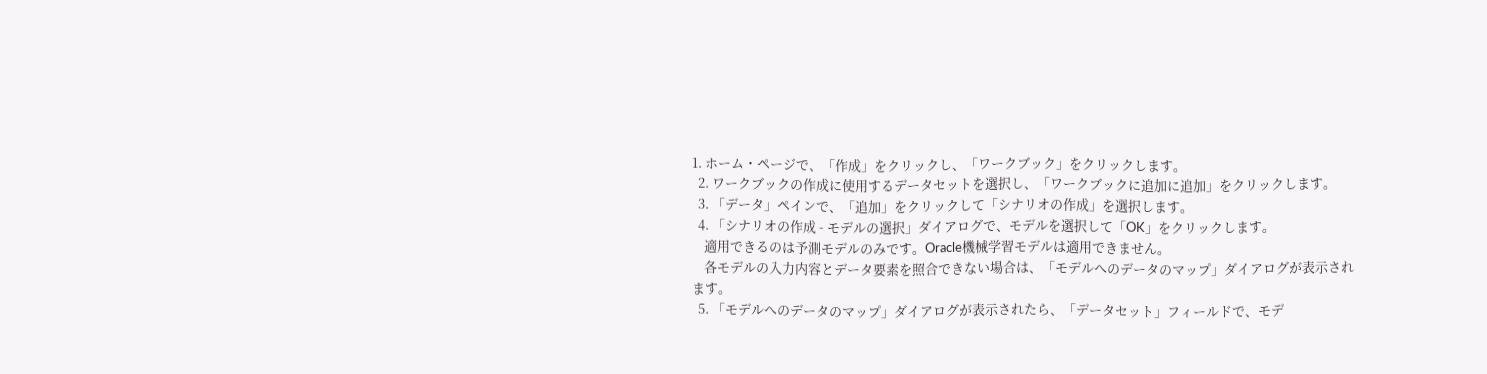1. ホーム・ページで、「作成」をクリックし、「ワークブック」をクリックします。
  2. ワークブックの作成に使用するデータセットを選択し、「ワークブックに追加に追加」をクリックします。
  3. 「データ」ペインで、「追加」をクリックして「シナリオの作成」を選択します。
  4. 「シナリオの作成 - モデルの選択」ダイアログで、モデルを選択して「OK」をクリックします。
    適用できるのは予測モデルのみです。Oracle機械学習モデルは適用できません。
    各モデルの入力内容とデータ要素を照合できない場合は、「モデルへのデータのマップ」ダイアログが表示されます。
  5. 「モデルへのデータのマップ」ダイアログが表示されたら、「データセット」フィールドで、モデ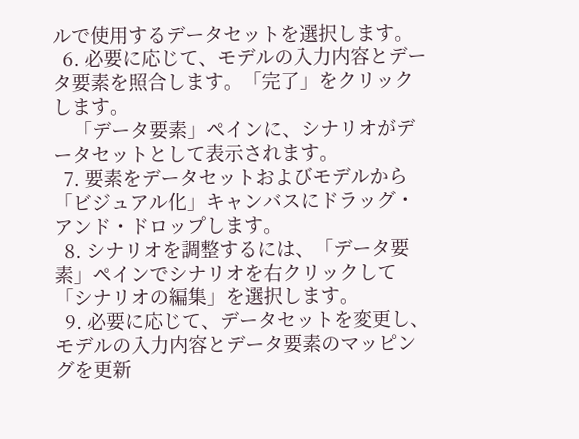ルで使用するデータセットを選択します。
  6. 必要に応じて、モデルの入力内容とデータ要素を照合します。「完了」をクリックします。
    「データ要素」ペインに、シナリオがデータセットとして表示されます。
  7. 要素をデータセットおよびモデルから「ビジュアル化」キャンバスにドラッグ・アンド・ドロップします。
  8. シナリオを調整するには、「データ要素」ペインでシナリオを右クリックして「シナリオの編集」を選択します。
  9. 必要に応じて、データセットを変更し、モデルの入力内容とデータ要素のマッピングを更新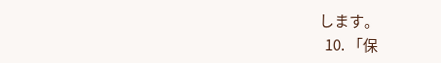します。
  10. 「保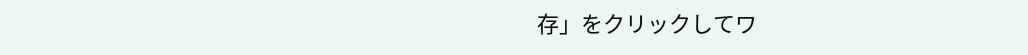存」をクリックしてワ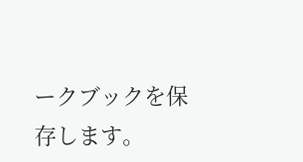ークブックを保存します。